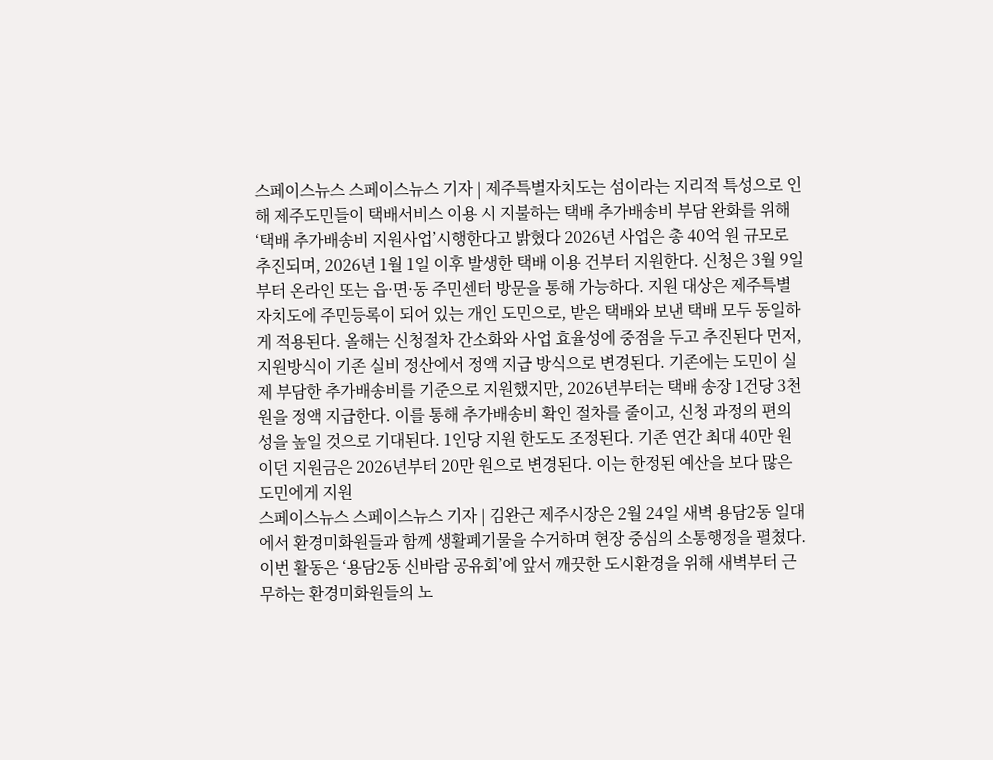스페이스뉴스 스페이스뉴스 기자 | 제주특별자치도는 섬이라는 지리적 특성으로 인해 제주도민들이 택배서비스 이용 시 지불하는 택배 추가배송비 부담 완화를 위해 ‘택배 추가배송비 지원사업’시행한다고 밝혔다 2026년 사업은 총 40억 원 규모로 추진되며, 2026년 1월 1일 이후 발생한 택배 이용 건부터 지원한다. 신청은 3월 9일부터 온라인 또는 읍·면·동 주민센터 방문을 통해 가능하다. 지원 대상은 제주특별자치도에 주민등록이 되어 있는 개인 도민으로, 받은 택배와 보낸 택배 모두 동일하게 적용된다. 올해는 신청절차 간소화와 사업 효율성에 중점을 두고 추진된다 먼저, 지원방식이 기존 실비 정산에서 정액 지급 방식으로 변경된다. 기존에는 도민이 실제 부담한 추가배송비를 기준으로 지원했지만, 2026년부터는 택배 송장 1건당 3천 원을 정액 지급한다. 이를 통해 추가배송비 확인 절차를 줄이고, 신청 과정의 편의성을 높일 것으로 기대된다. 1인당 지원 한도도 조정된다. 기존 연간 최대 40만 원이던 지원금은 2026년부터 20만 원으로 변경된다. 이는 한정된 예산을 보다 많은 도민에게 지원
스페이스뉴스 스페이스뉴스 기자 | 김완근 제주시장은 2월 24일 새벽 용담2동 일대에서 환경미화원들과 함께 생활폐기물을 수거하며 현장 중심의 소통행정을 펼쳤다. 이번 활동은 ‘용담2동 신바람 공유회’에 앞서 깨끗한 도시환경을 위해 새벽부터 근무하는 환경미화원들의 노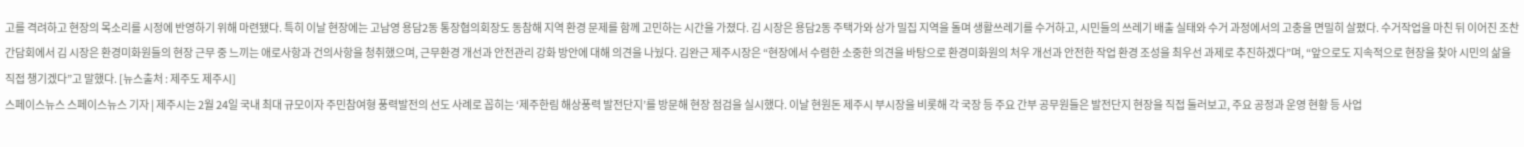고를 격려하고 현장의 목소리를 시정에 반영하기 위해 마련됐다. 특히 이날 현장에는 고남영 용담2동 통장협의회장도 동참해 지역 환경 문제를 함께 고민하는 시간을 가졌다. 김 시장은 용담2동 주택가와 상가 밀집 지역을 돌며 생활쓰레기를 수거하고, 시민들의 쓰레기 배출 실태와 수거 과정에서의 고충을 면밀히 살폈다. 수거작업을 마친 뒤 이어진 조찬 간담회에서 김 시장은 환경미화원들의 현장 근무 중 느끼는 애로사항과 건의사항을 청취했으며, 근무환경 개선과 안전관리 강화 방안에 대해 의견을 나눴다. 김완근 제주시장은 “현장에서 수렴한 소중한 의견을 바탕으로 환경미화원의 처우 개선과 안전한 작업 환경 조성을 최우선 과제로 추진하겠다”며, “앞으로도 지속적으로 현장을 찾아 시민의 삶을 직접 챙기겠다”고 말했다. [뉴스출처 : 제주도 제주시]
스페이스뉴스 스페이스뉴스 기자 | 제주시는 2월 24일 국내 최대 규모이자 주민참여형 풍력발전의 선도 사례로 꼽히는 ‘제주한림 해상풍력 발전단지’를 방문해 현장 점검을 실시했다. 이날 현원돈 제주시 부시장을 비롯해 각 국장 등 주요 간부 공무원들은 발전단지 현장을 직접 둘러보고, 주요 공정과 운영 현황 등 사업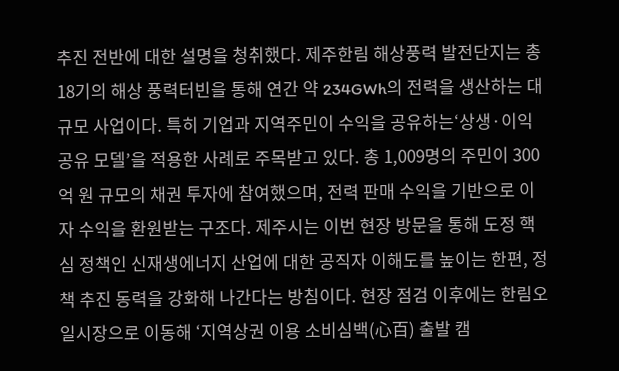추진 전반에 대한 설명을 청취했다. 제주한림 해상풍력 발전단지는 총 18기의 해상 풍력터빈을 통해 연간 약 234GWh의 전력을 생산하는 대규모 사업이다. 특히 기업과 지역주민이 수익을 공유하는‘상생·이익공유 모델’을 적용한 사례로 주목받고 있다. 총 1,009명의 주민이 300억 원 규모의 채권 투자에 참여했으며, 전력 판매 수익을 기반으로 이자 수익을 환원받는 구조다. 제주시는 이번 현장 방문을 통해 도정 핵심 정책인 신재생에너지 산업에 대한 공직자 이해도를 높이는 한편, 정책 추진 동력을 강화해 나간다는 방침이다. 현장 점검 이후에는 한림오일시장으로 이동해 ‘지역상권 이용 소비심백(心百) 출발 캠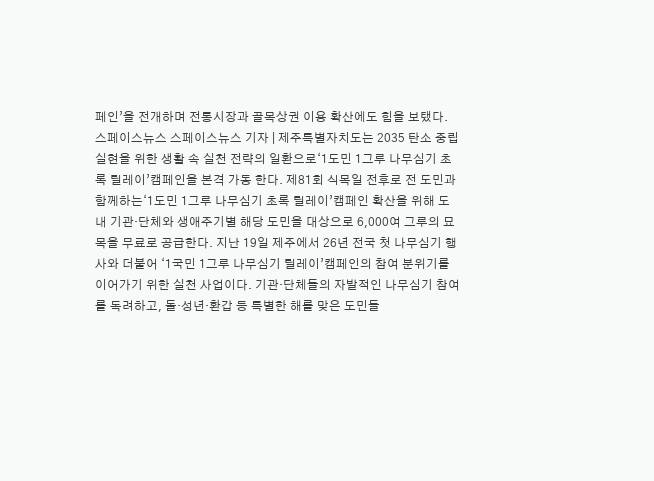페인’을 전개하며 전통시장과 골목상권 이용 확산에도 힘을 보탰다.
스페이스뉴스 스페이스뉴스 기자 | 제주특별자치도는 2035 탄소 중립 실현을 위한 생활 속 실천 전략의 일환으로‘1도민 1그루 나무심기 초록 릴레이’캠페인을 본격 가동 한다. 제81회 식목일 전후로 전 도민과 함께하는‘1도민 1그루 나무심기 초록 릴레이’캠페인 확산을 위해 도내 기관·단체와 생애주기별 해당 도민을 대상으로 6,000여 그루의 묘목을 무료로 공급한다. 지난 19일 제주에서 26년 전국 첫 나무심기 행사와 더불어 ‘1국민 1그루 나무심기 릴레이’캠페인의 참여 분위기를 이어가기 위한 실천 사업이다. 기관·단체들의 자발적인 나무심기 참여를 독려하고, 돌·성년·환갑 등 특별한 해를 맞은 도민들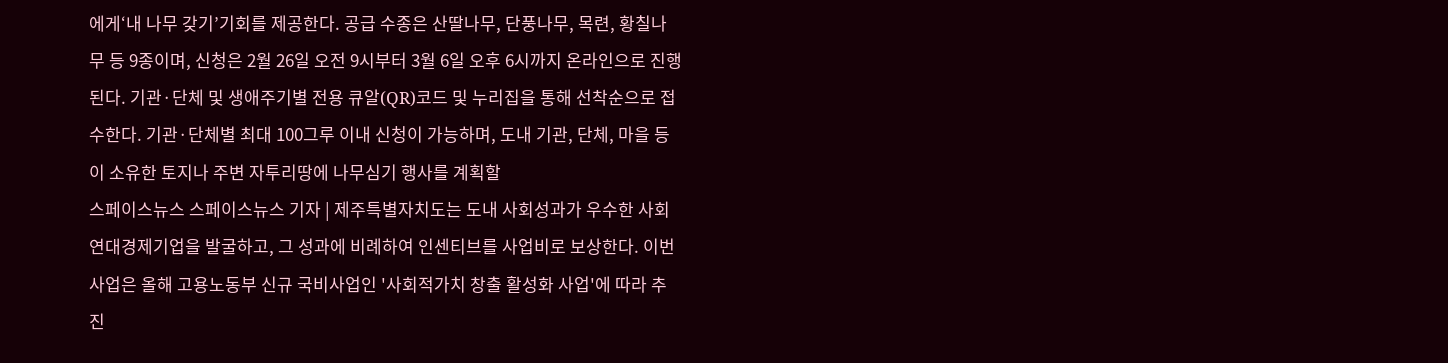에게‘내 나무 갖기’기회를 제공한다. 공급 수종은 산딸나무, 단풍나무, 목련, 황칠나무 등 9종이며, 신청은 2월 26일 오전 9시부터 3월 6일 오후 6시까지 온라인으로 진행된다. 기관·단체 및 생애주기별 전용 큐알(QR)코드 및 누리집을 통해 선착순으로 접수한다. 기관·단체별 최대 100그루 이내 신청이 가능하며, 도내 기관, 단체, 마을 등이 소유한 토지나 주변 자투리땅에 나무심기 행사를 계획할
스페이스뉴스 스페이스뉴스 기자 | 제주특별자치도는 도내 사회성과가 우수한 사회연대경제기업을 발굴하고, 그 성과에 비례하여 인센티브를 사업비로 보상한다. 이번 사업은 올해 고용노동부 신규 국비사업인 '사회적가치 창출 활성화 사업'에 따라 추진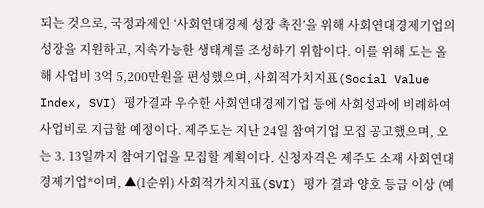되는 것으로, 국정과제인 ‘사회연대경제 성장 촉진’을 위해 사회연대경제기업의 성장을 지원하고, 지속가능한 생태계를 조성하기 위함이다. 이를 위해 도는 올해 사업비 3억 5,200만원을 편성했으며, 사회적가치지표(Social Value Index, SVI) 평가결과 우수한 사회연대경제기업 등에 사회성과에 비례하여 사업비로 지급할 예정이다. 제주도는 지난 24일 참여기업 모집 공고했으며, 오는 3. 13일까지 참여기업을 모집할 계획이다. 신청자격은 제주도 소재 사회연대경제기업*이며, ▲(1순위) 사회적가치지표(SVI) 평가 결과 양호 등급 이상 (예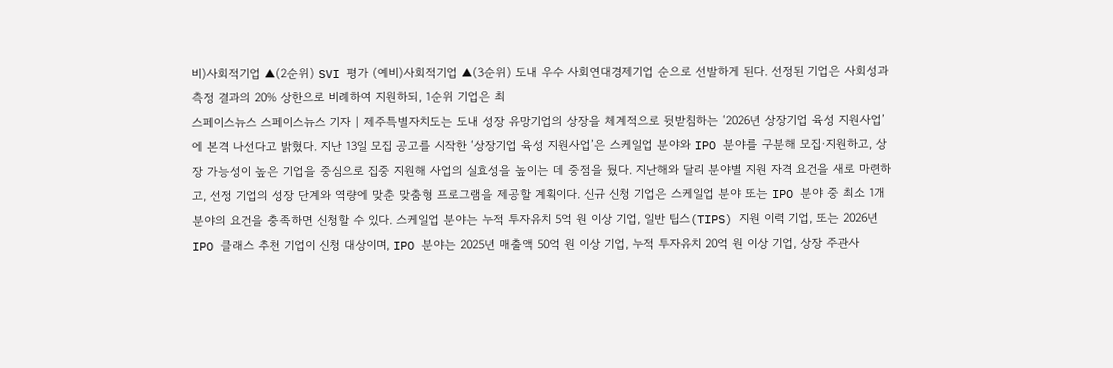비)사회적기업 ▲(2순위) SVI 평가 (예비)사회적기업 ▲(3순위) 도내 우수 사회연대경제기업 순으로 선발하게 된다. 선정된 기업은 사회성과 측정 결과의 20% 상한으로 비례하여 지원하되, 1순위 기업은 최
스페이스뉴스 스페이스뉴스 기자 | 제주특별자치도는 도내 성장 유망기업의 상장을 체계적으로 뒷받침하는 ‘2026년 상장기업 육성 지원사업’에 본격 나선다고 밝혔다. 지난 13일 모집 공고를 시작한 ‘상장기업 육성 지원사업’은 스케일업 분야와 IPO 분야를 구분해 모집·지원하고, 상장 가능성이 높은 기업을 중심으로 집중 지원해 사업의 실효성을 높이는 데 중점을 뒀다. 지난해와 달리 분야별 지원 자격 요건을 새로 마련하고, 선정 기업의 성장 단계와 역량에 맞춘 맞춤형 프로그램을 제공할 계획이다. 신규 신청 기업은 스케일업 분야 또는 IPO 분야 중 최소 1개 분야의 요건을 충족하면 신청할 수 있다. 스케일업 분야는 누적 투자유치 5억 원 이상 기업, 일반 팁스(TIPS) 지원 이력 기업, 또는 2026년 IPO 클래스 추천 기업이 신청 대상이며, IPO 분야는 2025년 매출액 50억 원 이상 기업, 누적 투자유치 20억 원 이상 기업, 상장 주관사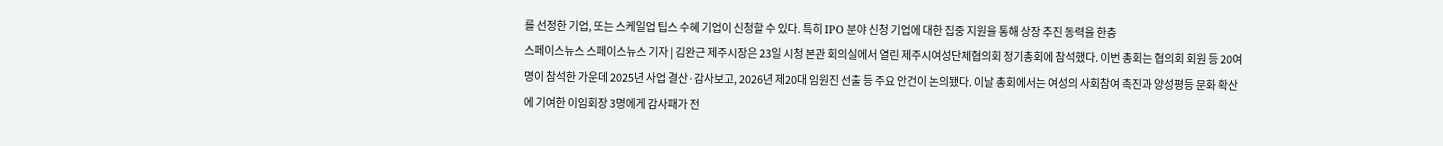를 선정한 기업, 또는 스케일업 팁스 수혜 기업이 신청할 수 있다. 특히 IPO 분야 신청 기업에 대한 집중 지원을 통해 상장 추진 동력을 한층
스페이스뉴스 스페이스뉴스 기자 | 김완근 제주시장은 23일 시청 본관 회의실에서 열린 제주시여성단체협의회 정기총회에 참석했다. 이번 총회는 협의회 회원 등 20여 명이 참석한 가운데 2025년 사업 결산·감사보고, 2026년 제20대 임원진 선출 등 주요 안건이 논의됐다. 이날 총회에서는 여성의 사회참여 촉진과 양성평등 문화 확산에 기여한 이임회장 3명에게 감사패가 전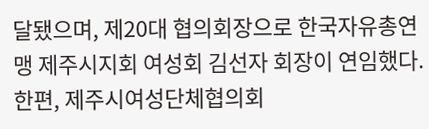달됐으며, 제20대 협의회장으로 한국자유총연맹 제주시지회 여성회 김선자 회장이 연임했다. 한편, 제주시여성단체협의회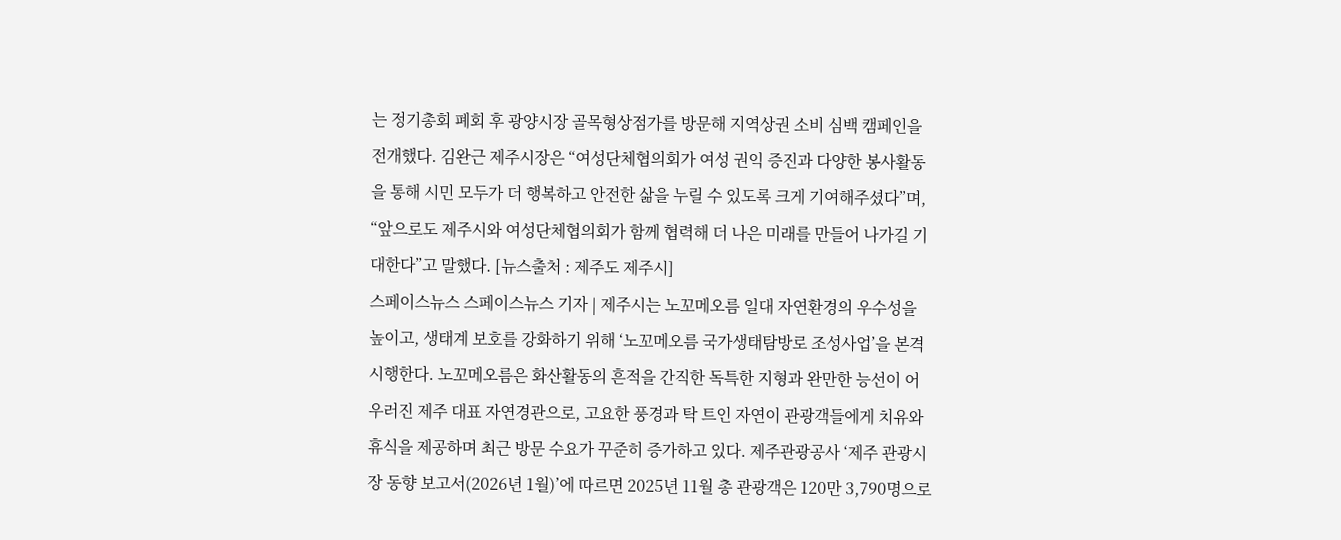는 정기총회 폐회 후 광양시장 골목형상점가를 방문해 지역상권 소비 심백 캠페인을 전개했다. 김완근 제주시장은 “여성단체협의회가 여성 권익 증진과 다양한 봉사활동을 통해 시민 모두가 더 행복하고 안전한 삶을 누릴 수 있도록 크게 기여해주셨다”며, “앞으로도 제주시와 여성단체협의회가 함께 협력해 더 나은 미래를 만들어 나가길 기대한다”고 말했다. [뉴스출처 : 제주도 제주시]
스페이스뉴스 스페이스뉴스 기자 | 제주시는 노꼬메오름 일대 자연환경의 우수성을 높이고, 생태계 보호를 강화하기 위해 ‘노꼬메오름 국가생태탐방로 조성사업’을 본격 시행한다. 노꼬메오름은 화산활동의 흔적을 간직한 독특한 지형과 완만한 능선이 어우러진 제주 대표 자연경관으로, 고요한 풍경과 탁 트인 자연이 관광객들에게 치유와 휴식을 제공하며 최근 방문 수요가 꾸준히 증가하고 있다. 제주관광공사 ‘제주 관광시장 동향 보고서(2026년 1월)’에 따르면 2025년 11월 총 관광객은 120만 3,790명으로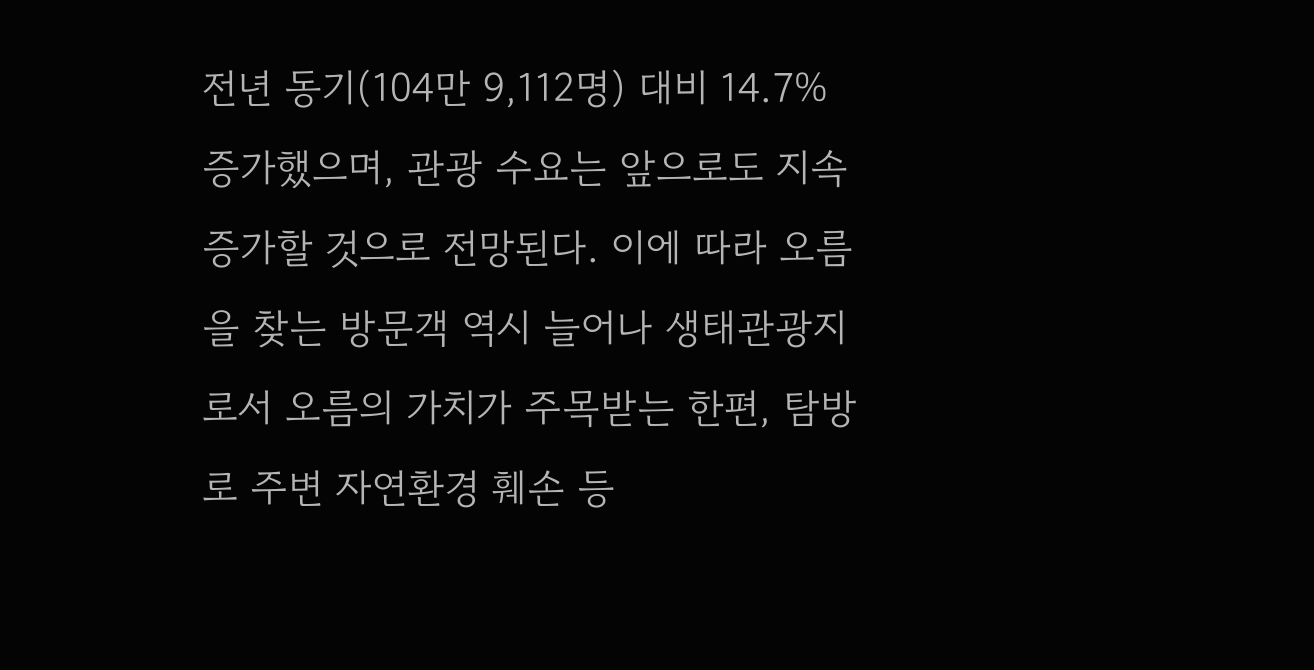전년 동기(104만 9,112명) 대비 14.7% 증가했으며, 관광 수요는 앞으로도 지속 증가할 것으로 전망된다. 이에 따라 오름을 찾는 방문객 역시 늘어나 생태관광지로서 오름의 가치가 주목받는 한편, 탐방로 주변 자연환경 훼손 등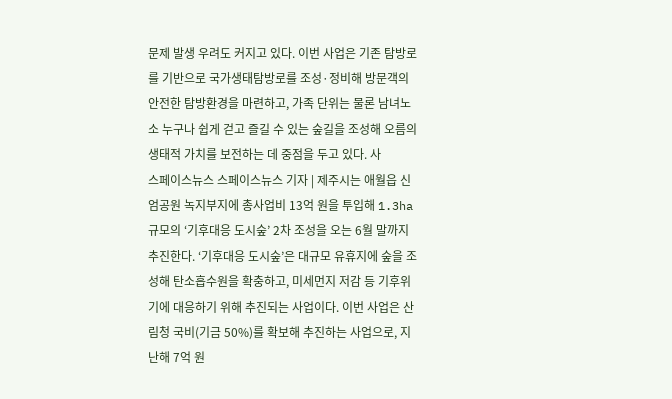문제 발생 우려도 커지고 있다. 이번 사업은 기존 탐방로를 기반으로 국가생태탐방로를 조성·정비해 방문객의 안전한 탐방환경을 마련하고, 가족 단위는 물론 남녀노소 누구나 쉽게 걷고 즐길 수 있는 숲길을 조성해 오름의 생태적 가치를 보전하는 데 중점을 두고 있다. 사
스페이스뉴스 스페이스뉴스 기자 | 제주시는 애월읍 신엄공원 녹지부지에 총사업비 13억 원을 투입해 1.3ha 규모의 ‘기후대응 도시숲’ 2차 조성을 오는 6월 말까지 추진한다. ‘기후대응 도시숲’은 대규모 유휴지에 숲을 조성해 탄소흡수원을 확충하고, 미세먼지 저감 등 기후위기에 대응하기 위해 추진되는 사업이다. 이번 사업은 산림청 국비(기금 50%)를 확보해 추진하는 사업으로, 지난해 7억 원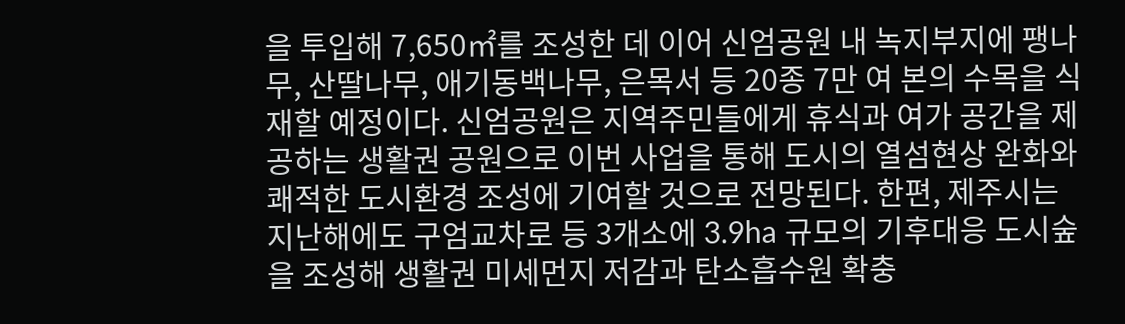을 투입해 7,650㎡를 조성한 데 이어 신엄공원 내 녹지부지에 팽나무, 산딸나무, 애기동백나무, 은목서 등 20종 7만 여 본의 수목을 식재할 예정이다. 신엄공원은 지역주민들에게 휴식과 여가 공간을 제공하는 생활권 공원으로 이번 사업을 통해 도시의 열섬현상 완화와 쾌적한 도시환경 조성에 기여할 것으로 전망된다. 한편, 제주시는 지난해에도 구엄교차로 등 3개소에 3.9ha 규모의 기후대응 도시숲을 조성해 생활권 미세먼지 저감과 탄소흡수원 확충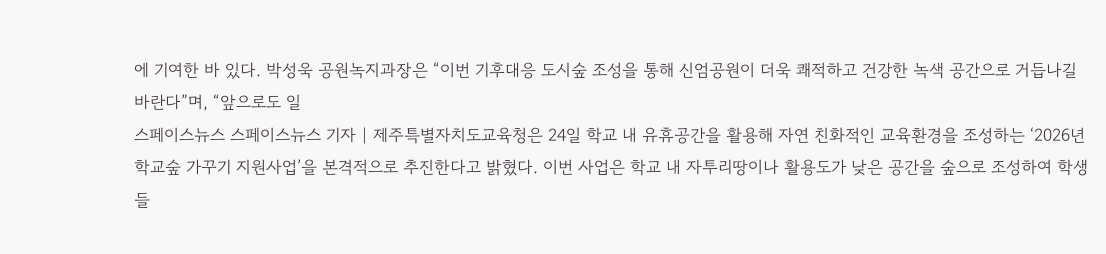에 기여한 바 있다. 박성욱 공원녹지과장은 “이번 기후대응 도시숲 조성을 통해 신엄공원이 더욱 쾌적하고 건강한 녹색 공간으로 거듭나길 바란다”며, “앞으로도 일
스페이스뉴스 스페이스뉴스 기자 | 제주특별자치도교육청은 24일 학교 내 유휴공간을 활용해 자연 친화적인 교육환경을 조성하는 ‘2026년 학교숲 가꾸기 지원사업’을 본격적으로 추진한다고 밝혔다. 이번 사업은 학교 내 자투리땅이나 활용도가 낮은 공간을 숲으로 조성하여 학생들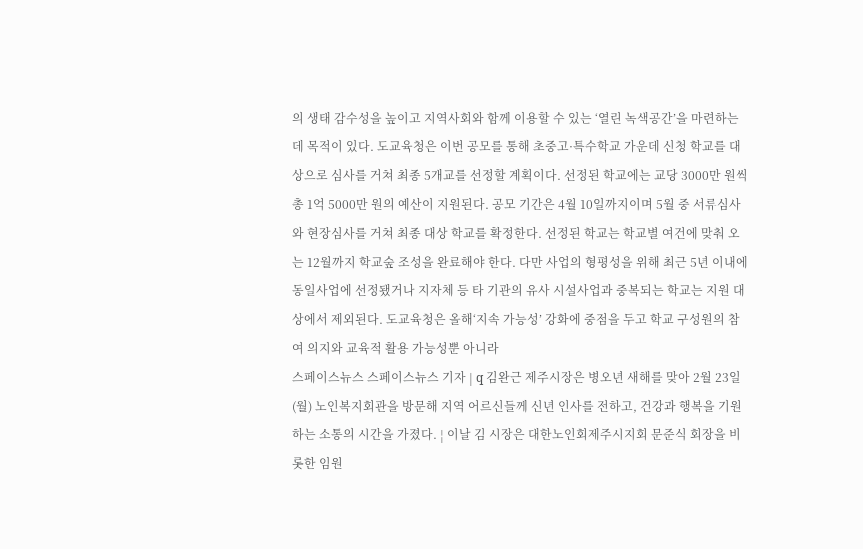의 생태 감수성을 높이고 지역사회와 함께 이용할 수 있는 ‘열린 녹색공간’을 마련하는 데 목적이 있다. 도교육청은 이번 공모를 통해 초중고·특수학교 가운데 신청 학교를 대상으로 심사를 거쳐 최종 5개교를 선정할 계획이다. 선정된 학교에는 교당 3000만 원씩 총 1억 5000만 원의 예산이 지원된다. 공모 기간은 4월 10일까지이며 5월 중 서류심사와 현장심사를 거쳐 최종 대상 학교를 확정한다. 선정된 학교는 학교별 여건에 맞춰 오는 12월까지 학교숲 조성을 완료해야 한다. 다만 사업의 형평성을 위해 최근 5년 이내에 동일사업에 선정됐거나 지자체 등 타 기관의 유사 시설사업과 중복되는 학교는 지원 대상에서 제외된다. 도교육청은 올해‘지속 가능성’ 강화에 중점을 두고 학교 구성원의 참여 의지와 교육적 활용 가능성뿐 아니라
스페이스뉴스 스페이스뉴스 기자 | q 김완근 제주시장은 병오년 새해를 맞아 2월 23일(월) 노인복지회관을 방문해 지역 어르신들께 신년 인사를 전하고, 건강과 행복을 기원하는 소통의 시간을 가졌다. ¦ 이날 김 시장은 대한노인회제주시지회 문준식 회장을 비롯한 임원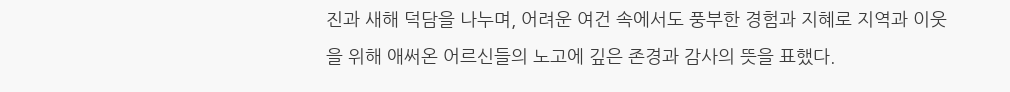진과 새해 덕담을 나누며, 어려운 여건 속에서도 풍부한 경험과 지혜로 지역과 이웃을 위해 애써온 어르신들의 노고에 깊은 존경과 감사의 뜻을 표했다.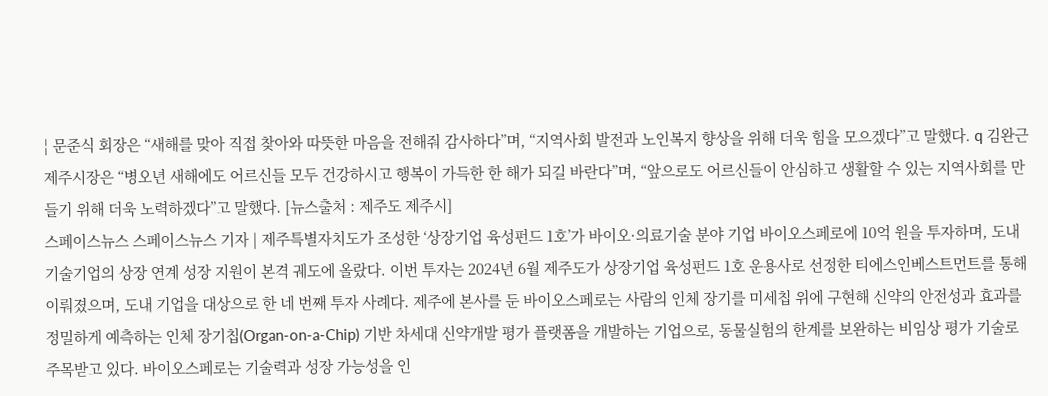¦ 문준식 회장은 “새해를 맞아 직접 찾아와 따뜻한 마음을 전해줘 감사하다”며, “지역사회 발전과 노인복지 향상을 위해 더욱 힘을 모으겠다”고 말했다. q 김완근 제주시장은 “병오년 새해에도 어르신들 모두 건강하시고 행복이 가득한 한 해가 되길 바란다”며, “앞으로도 어르신들이 안심하고 생활할 수 있는 지역사회를 만들기 위해 더욱 노력하겠다”고 말했다. [뉴스출처 : 제주도 제주시]
스페이스뉴스 스페이스뉴스 기자 | 제주특별자치도가 조성한 ‘상장기업 육성펀드 1호’가 바이오·의료기술 분야 기업 바이오스페로에 10억 원을 투자하며, 도내 기술기업의 상장 연계 성장 지원이 본격 궤도에 올랐다. 이번 투자는 2024년 6월 제주도가 상장기업 육성펀드 1호 운용사로 선정한 티에스인베스트먼트를 통해 이뤄졌으며, 도내 기업을 대상으로 한 네 번째 투자 사례다. 제주에 본사를 둔 바이오스페로는 사람의 인체 장기를 미세칩 위에 구현해 신약의 안전성과 효과를 정밀하게 예측하는 인체 장기칩(Organ-on-a-Chip) 기반 차세대 신약개발 평가 플랫폼을 개발하는 기업으로, 동물실험의 한계를 보완하는 비임상 평가 기술로 주목받고 있다. 바이오스페로는 기술력과 성장 가능성을 인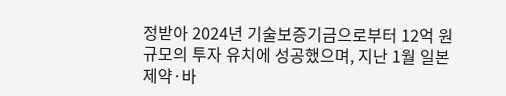정받아 2024년 기술보증기금으로부터 12억 원 규모의 투자 유치에 성공했으며, 지난 1월 일본 제약·바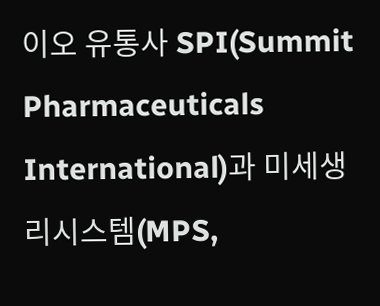이오 유통사 SPI(Summit Pharmaceuticals International)과 미세생리시스템(MPS,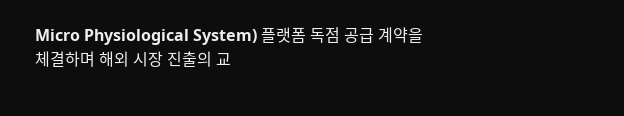Micro Physiological System) 플랫폼 독점 공급 계약을 체결하며 해외 시장 진출의 교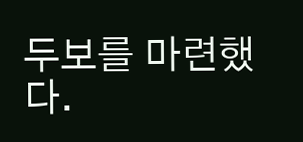두보를 마련했다.